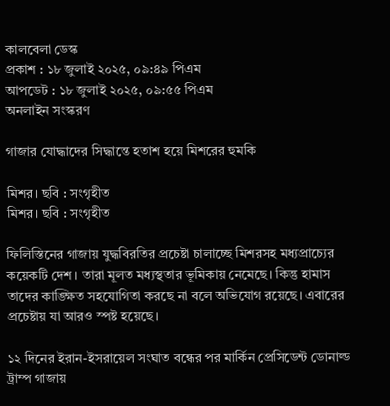কালবেলা ডেস্ক
প্রকাশ : ১৮ জুলাই ২০২৫, ০৯:৪৯ পিএম
আপডেট : ১৮ জুলাই ২০২৫, ০৯:৫৫ পিএম
অনলাইন সংস্করণ

গাজার যোদ্ধাদের সিদ্ধান্তে হতাশ হয়ে মিশরের হুমকি

মিশর। ছবি : সংগৃহীত
মিশর। ছবি : সংগৃহীত

ফিলিস্তিনের গাজায় যুদ্ধবিরতির প্রচেষ্টা চালাচ্ছে মিশরসহ মধ্যপ্রাচ্যের কয়েকটি দেশ। তারা মূলত মধ্যস্থতার ভূমিকায় নেমেছে। কিন্তু হামাস তাদের কাঙ্ক্ষিত সহযোগিতা করছে না বলে অভিযোগ রয়েছে। এবারের প্রচেষ্টায় যা আরও স্পষ্ট হয়েছে।

১২ দিনের ইরান-ইসরায়েল সংঘাত বন্ধের পর মার্কিন প্রেসিডেন্ট ডোনাল্ড ট্রাম্প গাজায়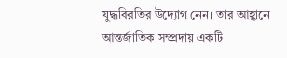যুদ্ধবিরতির উদ্যোগ নেন। তার আহ্বানে আন্তর্জাতিক সম্প্রদায় একটি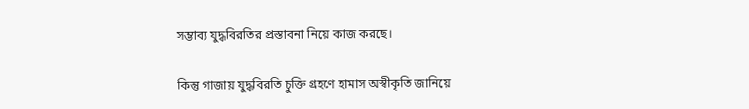সম্ভাব্য যুদ্ধবিরতির প্রস্তাবনা নিয়ে কাজ করছে।

কিন্তু গাজায় যুদ্ধবিরতি চুক্তি গ্রহণে হামাস অস্বীকৃতি জানিয়ে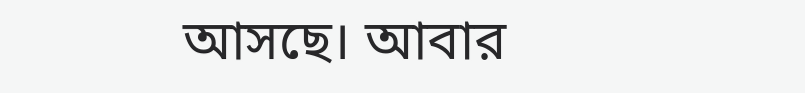আসছে। আবার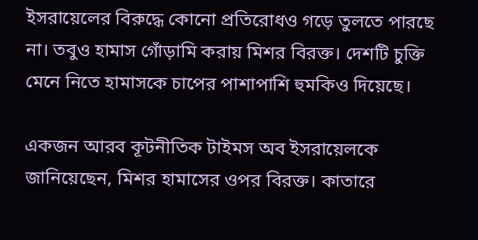ইসরায়েলের বিরুদ্ধে কোনো প্রতিরোধও গড়ে তুলতে পারছে না। তবুও হামাস গোঁড়ামি করায় মিশর বিরক্ত। দেশটি চুক্তি মেনে নিতে হামাসকে চাপের পাশাপাশি হুমকিও দিয়েছে।

একজন আরব কূটনীতিক টাইমস অব ইসরায়েলকে জানিয়েছেন, মিশর হামাসের ওপর বিরক্ত। কাতারে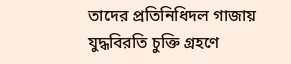তাদের প্রতিনিধিদল গাজায় যুদ্ধবিরতি চুক্তি গ্রহণে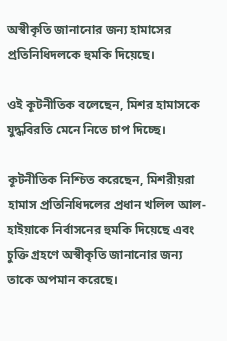অস্বীকৃতি জানানোর জন্য হামাসের প্রতিনিধিদলকে হুমকি দিয়েছে।

ওই কূটনীতিক বলেছেন, মিশর হামাসকে যুদ্ধবিরতি মেনে নিতে চাপ দিচ্ছে।

কূটনীতিক নিশ্চিত করেছেন, মিশরীয়রা হামাস প্রতিনিধিদলের প্রধান খলিল আল-হাইয়াকে নির্বাসনের হুমকি দিয়েছে এবং চুক্তি গ্রহণে অস্বীকৃতি জানানোর জন্য তাকে অপমান করেছে।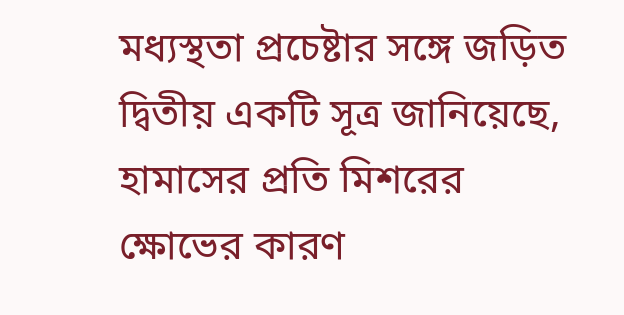মধ্যস্থতা প্রচেষ্টার সঙ্গে জড়িত দ্বিতীয় একটি সূত্র জানিয়েছে, হামাসের প্রতি মিশরের ক্ষোভের কারণ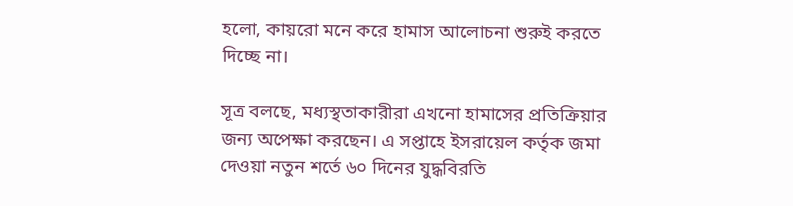হলো, কায়রো মনে করে হামাস আলোচনা শুরুই করতে দিচ্ছে না।

সূত্র বলছে, মধ্যস্থতাকারীরা এখনো হামাসের প্রতিক্রিয়ার জন্য অপেক্ষা করছেন। এ সপ্তাহে ইসরায়েল কর্তৃক জমা দেওয়া নতুন শর্তে ৬০ দিনের যুদ্ধবিরতি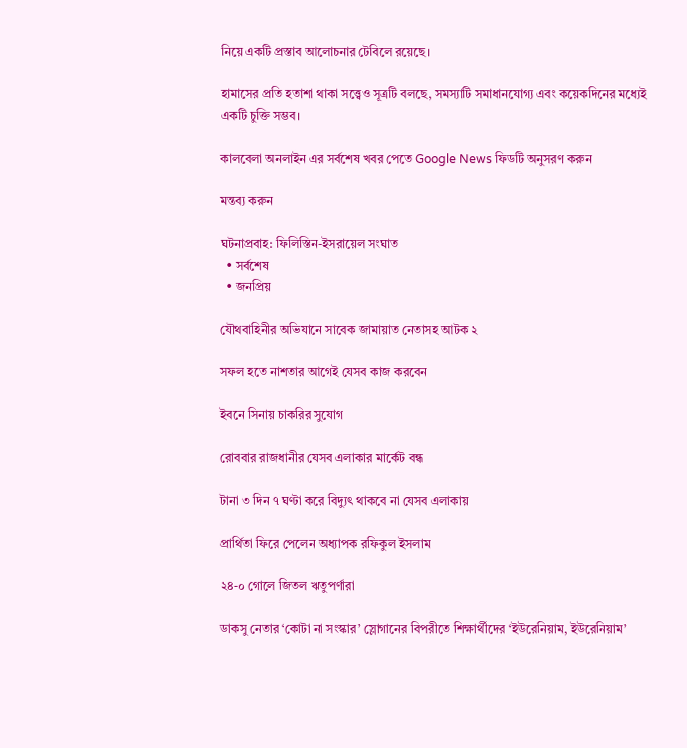নিয়ে একটি প্রস্তাব আলোচনার টেবিলে রয়েছে।

হামাসের প্রতি হতাশা থাকা সত্ত্বেও সূত্রটি বলছে, সমস্যাটি সমাধানযোগ্য এবং কয়েকদিনের মধ্যেই একটি চুক্তি সম্ভব।

কালবেলা অনলাইন এর সর্বশেষ খবর পেতে Google News ফিডটি অনুসরণ করুন

মন্তব্য করুন

ঘটনাপ্রবাহ: ফিলিস্তিন-ইসরায়েল সংঘাত
  • সর্বশেষ
  • জনপ্রিয়

যৌথবাহিনীর অভিযানে সাবেক জামায়াত নেতাসহ আটক ২

সফল হতে নাশতার আগেই যেসব কাজ করবেন

ইবনে সিনায় চাকরির সুযোগ

রোববার রাজধানীর যেসব এলাকার মার্কেট বন্ধ

টানা ৩ দিন ৭ ঘণ্টা করে বিদ্যুৎ থাকবে না যেসব এলাকায়

প্রার্থিতা ফিরে পেলেন অধ্যাপক রফিকুল ইসলাম

২৪-০ গোলে জিতল ঋতুপর্ণারা

ডাকসু নেতার ‘কোটা না সংস্কার’ স্লোগানের বিপরীতে শিক্ষার্থীদের ‘ইউরেনিয়াম, ইউরেনিয়াম’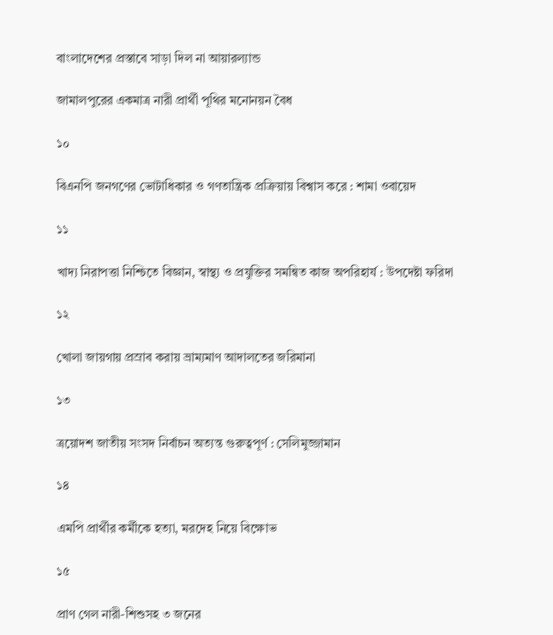বাংলাদেশের প্রস্তাবে সাড়া দিল না আয়ারল্যান্ড

জামালপুরের একমাত্র নারী প্রার্থী পূথির মনোনয়ন বৈধ

১০

বিএনপি জনগণের ভোটাধিকার ও গণতান্ত্রিক প্রক্রিয়ায় বিশ্বাস করে : শামা ওবায়েদ

১১

খাদ্য নিরাপত্তা নিশ্চিতে বিজ্ঞান, স্বাস্থ্য ও প্রযুক্তির সমন্বিত কাজ অপরিহার্য : উপদেষ্টা ফরিদা

১২

খোলা জায়গায় প্রস্রাব করায় ভ্রাম্যমাণ আদালতের জরিমানা

১৩

ত্রয়োদশ জাতীয় সংসদ নির্বাচন অত্যন্ত গুরুত্বপূর্ণ : সেলিমুজ্জামান

১৪

এমপি প্রার্থীর কর্মীকে হত্যা, মরদেহ নিয়ে বিক্ষোভ

১৫

প্রাণ গেল নারী-শিশুসহ ৩ জনের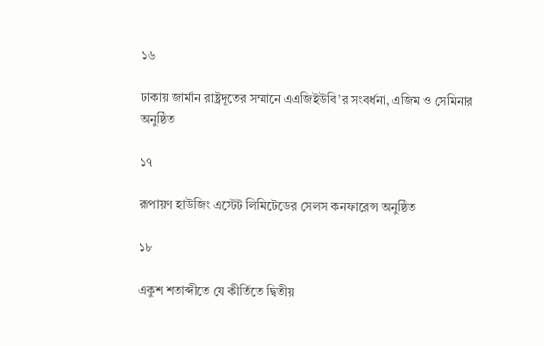১৬

ঢাকায় জার্মান রাষ্ট্রদূতের সম্মানে এএজিইউবি’র সংবর্ধনা, এজিম ও সেমিনার অনুষ্ঠিত

১৭

রূপায়ণ হাউজিং এস্টেট লিমিটেডের সেলস কনফারেন্স অনুষ্ঠিত

১৮

একুশ শতাব্দীতে যে কীর্তিতে দ্বিতীয়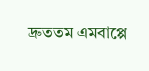দ্রুততম এমবাপ্পে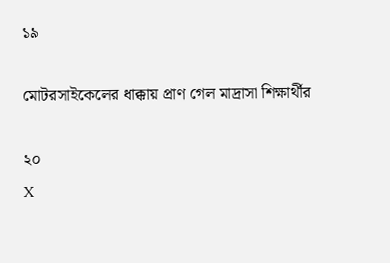১৯

মোটরসাইকেলের ধাক্কায় প্রাণ গেল মাদ্রাসা শিক্ষার্থীর

২০
X